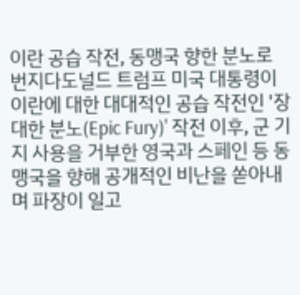이란 공습 작전, 동맹국 향한 분노로 번지다도널드 트럼프 미국 대통령이 이란에 대한 대대적인 공습 작전인 '장대한 분노(Epic Fury)' 작전 이후, 군 기지 사용을 거부한 영국과 스페인 등 동맹국을 향해 공개적인 비난을 쏟아내며 파장이 일고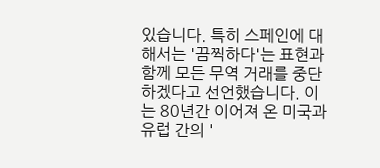있습니다. 특히 스페인에 대해서는 '끔찍하다'는 표현과 함께 모든 무역 거래를 중단하겠다고 선언했습니다. 이는 80년간 이어져 온 미국과 유럽 간의 '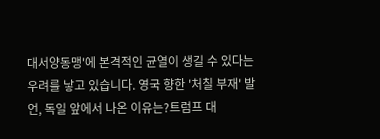대서양동맹'에 본격적인 균열이 생길 수 있다는 우려를 낳고 있습니다. 영국 향한 '처칠 부재' 발언, 독일 앞에서 나온 이유는?트럼프 대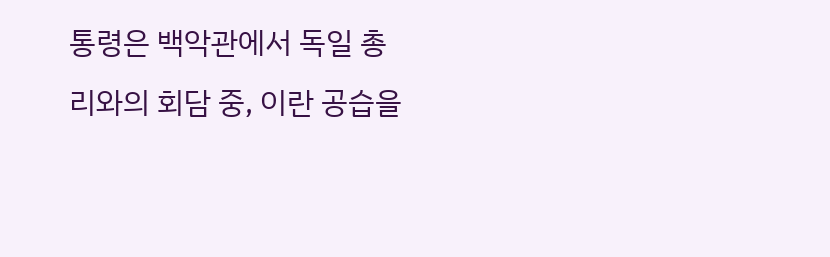통령은 백악관에서 독일 총리와의 회담 중, 이란 공습을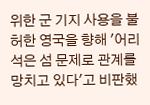위한 군 기지 사용을 불허한 영국을 향해 '어리석은 섬 문제로 관계를 망치고 있다'고 비판했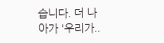습니다. 더 나아가 '우리가..